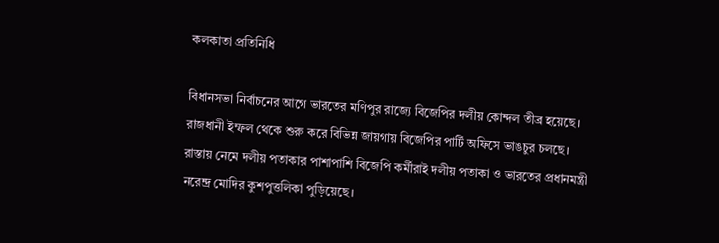কলকাতা প্রতিনিধি

বিধানসভা নির্বাচনের আগে ভারতের মণিপুর রাজ্যে বিজেপির দলীয় কোন্দল তীব্র হয়েছে। রাজধানী ইম্ফল থেকে শুরু করে বিভিন্ন জায়গায় বিজেপির পার্টি অফিসে ভাঙচুর চলছে। রাস্তায় নেমে দলীয় পতাকার পাশাপাশি বিজেপি কর্মীরাই দলীয় পতাকা ও ভারতের প্রধানমন্ত্রী নরেন্দ্র মোদির কুশপুত্তলিকা পুড়িয়েছে।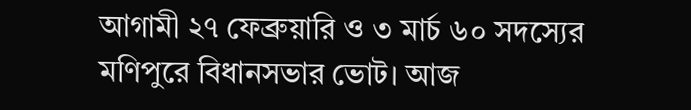আগামী ২৭ ফেব্রুয়ারি ও ৩ মার্চ ৬০ সদস্যের মণিপুরে বিধানসভার ভোট। আজ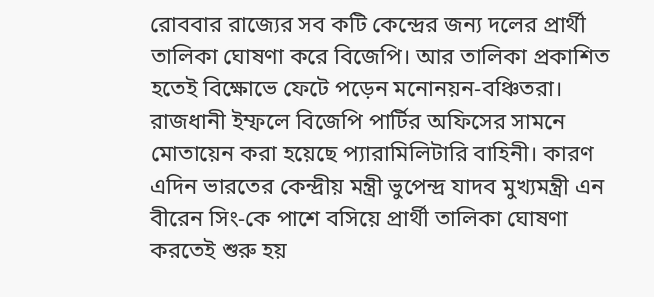রোববার রাজ্যের সব কটি কেন্দ্রের জন্য দলের প্রার্থী তালিকা ঘোষণা করে বিজেপি। আর তালিকা প্রকাশিত হতেই বিক্ষোভে ফেটে পড়েন মনোনয়ন-বঞ্চিতরা।
রাজধানী ইম্ফলে বিজেপি পার্টির অফিসের সামনে মোতায়েন করা হয়েছে প্যারামিলিটারি বাহিনী। কারণ এদিন ভারতের কেন্দ্রীয় মন্ত্রী ভুপেন্দ্র যাদব মুখ্যমন্ত্রী এন বীরেন সিং-কে পাশে বসিয়ে প্রার্থী তালিকা ঘোষণা করতেই শুরু হয়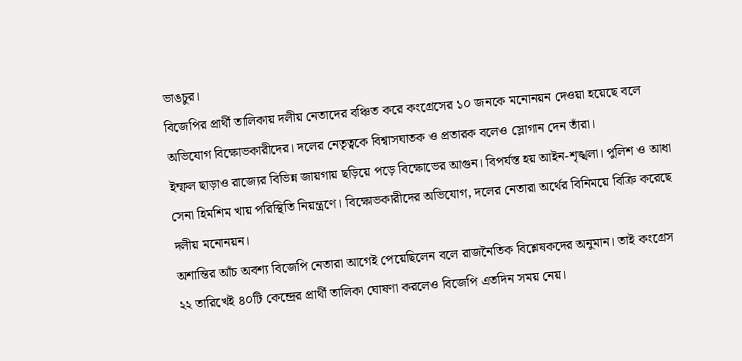ভাঙচুর।
বিজেপির প্রার্থী তালিকায় দলীয় নেতাদের বঞ্চিত করে কংগ্রেসের ১০ জনকে মনোনয়ন দেওয়া হয়েছে বলে অভিযোগ বিক্ষোভকারীদের। দলের নেতৃত্বকে বিশ্বাসঘাতক ও প্রতারক বলেও স্লোগান দেন তাঁরা।
ইম্ফল ছাড়াও রাজ্যের বিভিন্ন জায়গায় ছড়িয়ে পড়ে বিক্ষোভের আগুন। বিপর্যস্ত হয় আইন-শৃঙ্খলা। পুলিশ ও আধা সেনা হিমশিম খায় পরিস্থিতি নিয়ন্ত্রণে। বিক্ষোভকারীদের অভিযোগ, দলের নেতারা অর্থের বিনিময়ে বিক্রি করেছে দলীয় মনোনয়ন।
অশান্তির আঁচ অবশ্য বিজেপি নেতারা আগেই পেয়েছিলেন বলে রাজনৈতিক বিশ্লেষকদের অনুমান। তাই কংগ্রেস ২২ তারিখেই ৪০টি কেন্দ্রের প্রার্থী তালিকা ঘোষণা করলেও বিজেপি এতদিন সময় নেয়।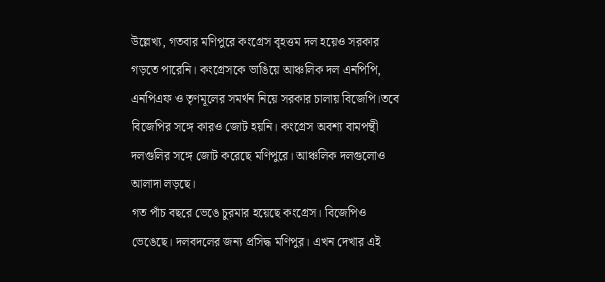উল্লেখ্য, গতবার মণিপুরে কংগ্রেস বৃহত্তম দল হয়েও সরকার গড়তে পারেনি। কংগ্রেসকে ভাঙিয়ে আঞ্চলিক দল এনপিপি, এনপিএফ ও তৃণমূলের সমর্থন নিয়ে সরকার চালায় বিজেপি।তবে বিজেপির সঙ্গে কারও জোট হয়নি। কংগ্রেস অবশ্য বামপন্থী দলগুলির সঙ্গে জোট করেছে মণিপুরে। আঞ্চলিক দলগুলোও আলাদা লড়ছে।
গত পাঁচ বছরে ভেঙে চুরমার হয়েছে কংগ্রেস। বিজেপিও ভেঙেছে। দলবদলের জন্য প্রসিদ্ধ মণিপুর। এখন দেখার এই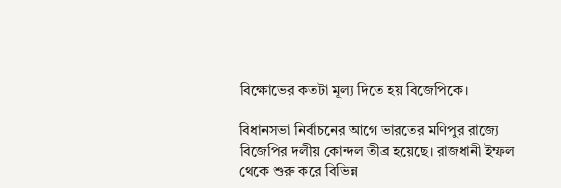বিক্ষোভের কতটা মূল্য দিতে হয় বিজেপিকে।

বিধানসভা নির্বাচনের আগে ভারতের মণিপুর রাজ্যে বিজেপির দলীয় কোন্দল তীব্র হয়েছে। রাজধানী ইম্ফল থেকে শুরু করে বিভিন্ন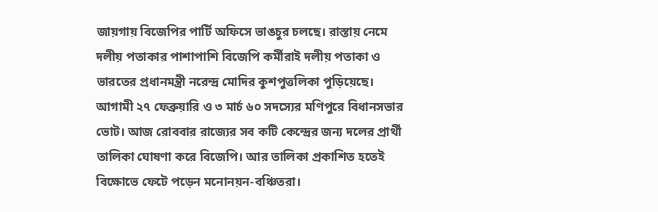জায়গায় বিজেপির পার্টি অফিসে ভাঙচুর চলছে। রাস্তায় নেমে দলীয় পতাকার পাশাপাশি বিজেপি কর্মীরাই দলীয় পতাকা ও ভারতের প্রধানমন্ত্রী নরেন্দ্র মোদির কুশপুত্তলিকা পুড়িয়েছে।
আগামী ২৭ ফেব্রুয়ারি ও ৩ মার্চ ৬০ সদস্যের মণিপুরে বিধানসভার ভোট। আজ রোববার রাজ্যের সব কটি কেন্দ্রের জন্য দলের প্রার্থী তালিকা ঘোষণা করে বিজেপি। আর তালিকা প্রকাশিত হতেই বিক্ষোভে ফেটে পড়েন মনোনয়ন-বঞ্চিতরা।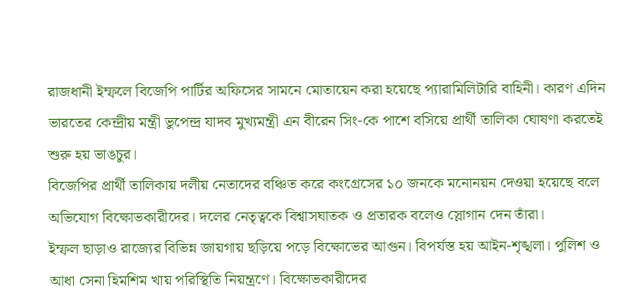রাজধানী ইম্ফলে বিজেপি পার্টির অফিসের সামনে মোতায়েন করা হয়েছে প্যারামিলিটারি বাহিনী। কারণ এদিন ভারতের কেন্দ্রীয় মন্ত্রী ভুপেন্দ্র যাদব মুখ্যমন্ত্রী এন বীরেন সিং-কে পাশে বসিয়ে প্রার্থী তালিকা ঘোষণা করতেই শুরু হয় ভাঙচুর।
বিজেপির প্রার্থী তালিকায় দলীয় নেতাদের বঞ্চিত করে কংগ্রেসের ১০ জনকে মনোনয়ন দেওয়া হয়েছে বলে অভিযোগ বিক্ষোভকারীদের। দলের নেতৃত্বকে বিশ্বাসঘাতক ও প্রতারক বলেও স্লোগান দেন তাঁরা।
ইম্ফল ছাড়াও রাজ্যের বিভিন্ন জায়গায় ছড়িয়ে পড়ে বিক্ষোভের আগুন। বিপর্যস্ত হয় আইন-শৃঙ্খলা। পুলিশ ও আধা সেনা হিমশিম খায় পরিস্থিতি নিয়ন্ত্রণে। বিক্ষোভকারীদের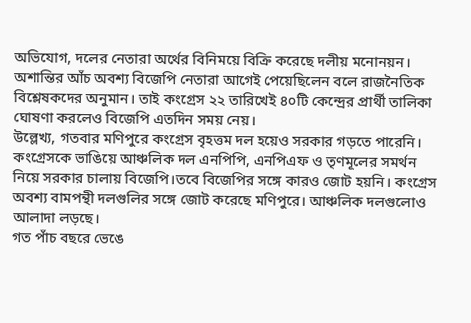অভিযোগ, দলের নেতারা অর্থের বিনিময়ে বিক্রি করেছে দলীয় মনোনয়ন।
অশান্তির আঁচ অবশ্য বিজেপি নেতারা আগেই পেয়েছিলেন বলে রাজনৈতিক বিশ্লেষকদের অনুমান। তাই কংগ্রেস ২২ তারিখেই ৪০টি কেন্দ্রের প্রার্থী তালিকা ঘোষণা করলেও বিজেপি এতদিন সময় নেয়।
উল্লেখ্য, গতবার মণিপুরে কংগ্রেস বৃহত্তম দল হয়েও সরকার গড়তে পারেনি। কংগ্রেসকে ভাঙিয়ে আঞ্চলিক দল এনপিপি, এনপিএফ ও তৃণমূলের সমর্থন নিয়ে সরকার চালায় বিজেপি।তবে বিজেপির সঙ্গে কারও জোট হয়নি। কংগ্রেস অবশ্য বামপন্থী দলগুলির সঙ্গে জোট করেছে মণিপুরে। আঞ্চলিক দলগুলোও আলাদা লড়ছে।
গত পাঁচ বছরে ভেঙে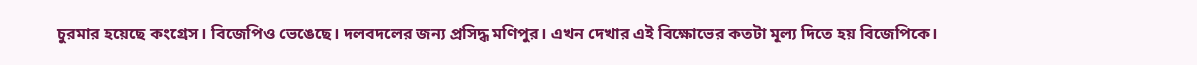চুরমার হয়েছে কংগ্রেস। বিজেপিও ভেঙেছে। দলবদলের জন্য প্রসিদ্ধ মণিপুর। এখন দেখার এই বিক্ষোভের কতটা মূল্য দিতে হয় বিজেপিকে।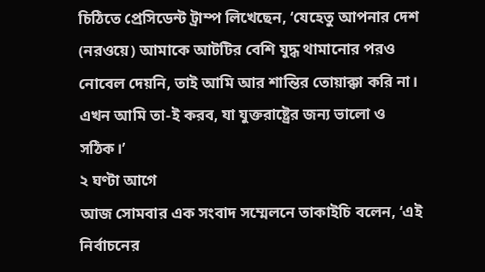চিঠিতে প্রেসিডেন্ট ট্রাম্প লিখেছেন, ‘যেহেতু আপনার দেশ (নরওয়ে) আমাকে আটটির বেশি যুদ্ধ থামানোর পরও নোবেল দেয়নি, তাই আমি আর শান্তির তোয়াক্কা করি না। এখন আমি তা-ই করব, যা যুক্তরাষ্ট্রের জন্য ভালো ও সঠিক।’
২ ঘণ্টা আগে
আজ সোমবার এক সংবাদ সম্মেলনে তাকাইচি বলেন, ‘এই নির্বাচনের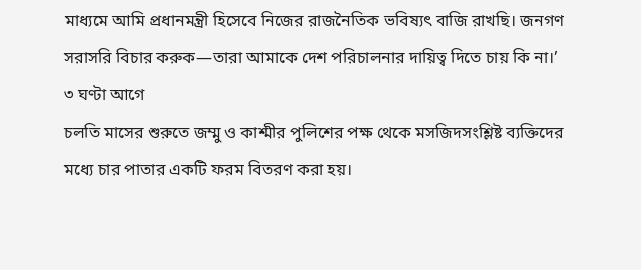মাধ্যমে আমি প্রধানমন্ত্রী হিসেবে নিজের রাজনৈতিক ভবিষ্যৎ বাজি রাখছি। জনগণ সরাসরি বিচার করুক—তারা আমাকে দেশ পরিচালনার দায়িত্ব দিতে চায় কি না।’
৩ ঘণ্টা আগে
চলতি মাসের শুরুতে জম্মু ও কাশ্মীর পুলিশের পক্ষ থেকে মসজিদসংশ্লিষ্ট ব্যক্তিদের মধ্যে চার পাতার একটি ফরম বিতরণ করা হয়।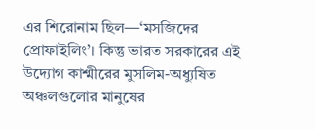এর শিরোনাম ছিল—‘মসজিদের প্রোফাইলিং’। কিন্তু ভারত সরকারের এই উদ্যোগ কাশ্মীরের মুসলিম-অধ্যুষিত অঞ্চলগুলোর মানুষের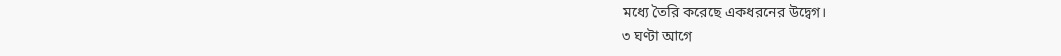মধ্যে তৈরি করেছে একধরনের উদ্বেগ।
৩ ঘণ্টা আগে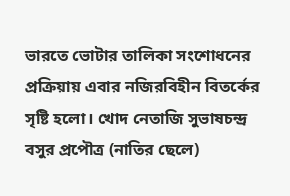ভারতে ভোটার তালিকা সংশোধনের প্রক্রিয়ায় এবার নজিরবিহীন বিতর্কের সৃষ্টি হলো। খোদ নেতাজি সুভাষচন্দ্র বসুর প্রপৌত্র (নাতির ছেলে)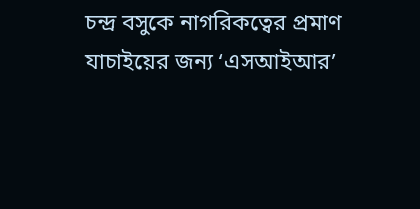চন্দ্র বসুকে নাগরিকত্বের প্রমাণ যাচাইয়ের জন্য ‘এসআইআর’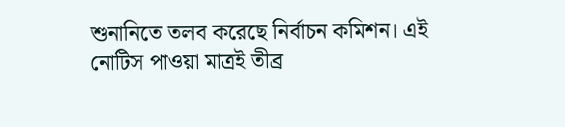শুনানিতে তলব করেছে নির্বাচন কমিশন। এই নোটিস পাওয়া মাত্রই তীব্র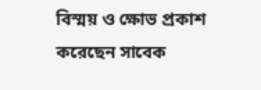বিস্ময় ও ক্ষোভ প্রকাশ করেছেন সাবেক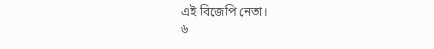এই বিজেপি নেতা।
৬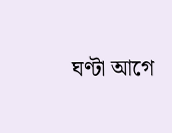ঘণ্টা আগে